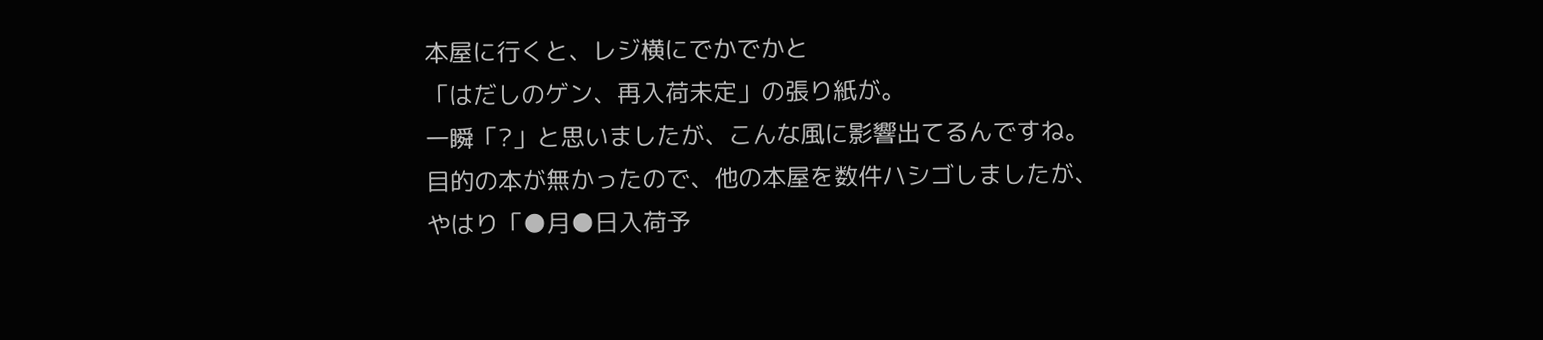本屋に行くと、レジ横にでかでかと
「はだしのゲン、再入荷未定」の張り紙が。
一瞬「?」と思いましたが、こんな風に影響出てるんですね。
目的の本が無かったので、他の本屋を数件ハシゴしましたが、
やはり「●月●日入荷予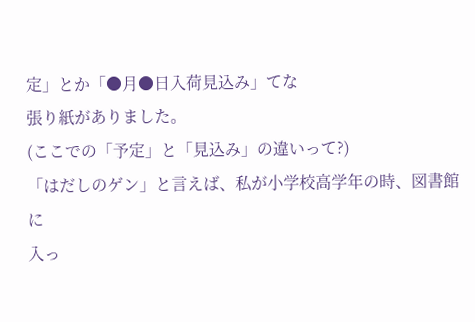定」とか「●月●日入荷見込み」てな
張り紙がありました。
(ここでの「予定」と「見込み」の違いって?)
「はだしのゲン」と言えば、私が小学校高学年の時、図書館に
入っ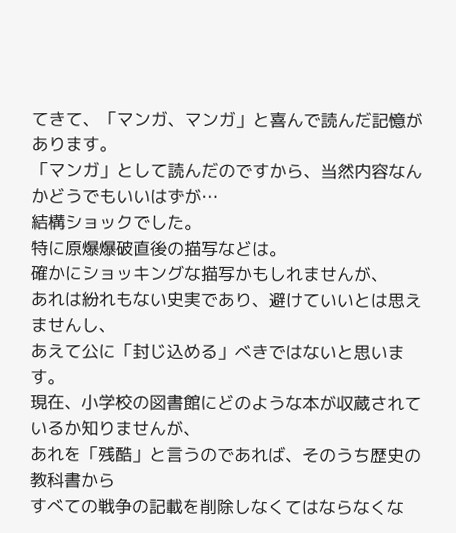てきて、「マンガ、マンガ」と喜んで読んだ記憶があります。
「マンガ」として読んだのですから、当然内容なんかどうでもいいはずが…
結構ショックでした。
特に原爆爆破直後の描写などは。
確かにショッキングな描写かもしれませんが、
あれは紛れもない史実であり、避けていいとは思えませんし、
あえて公に「封じ込める」べきではないと思います。
現在、小学校の図書館にどのような本が収蔵されているか知りませんが、
あれを「残酷」と言うのであれば、そのうち歴史の教科書から
すべての戦争の記載を削除しなくてはならなくな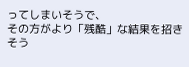ってしまいそうで、
その方がより「残酷」な結果を招きそう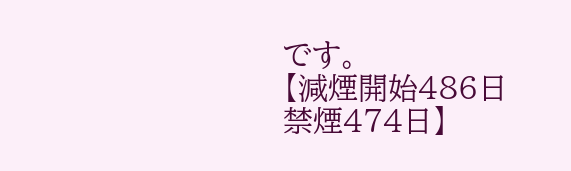です。
【減煙開始486日 禁煙474日】